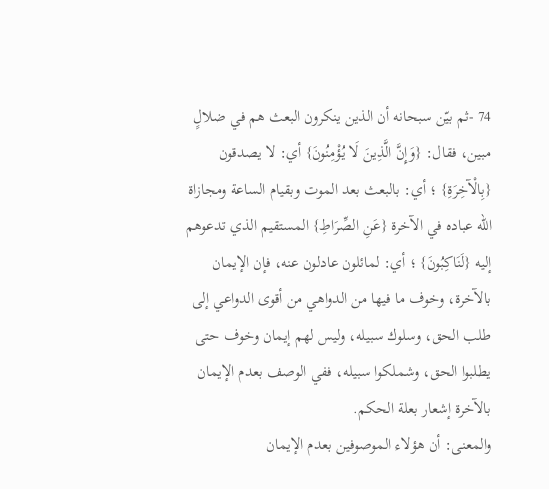74 -ثم بيّن سبحانه أن الذين ينكرون البعث هم في ضلالٍ مبين، فقال: {وَإِنَّ الَّذِينَ لَا يُؤْمِنُونَ} أي: لا يصدقون {بِالْآخِرَةِ} ؛ أي: بالبعث بعد الموت وبقيام الساعة ومجازاة الله عباده في الآخرة {عَنِ الصِّرَاطِ} المستقيم الذي تدعوهم إليه {لَنَاكِبُونَ} ؛ أي: لمائلون عادلون عنه، فإن الإيمان بالآخرة، وخوف ما فيها من الدواهي من أقوى الدواعي إلى طلب الحق، وسلوك سبيله، وليس لهم إيمان وخوف حتى يطلبوا الحق، وشملكوا سبيله، ففي الوصف بعدم الإيمان بالآخرة إشعار بعلة الحكم.
والمعنى: أن هؤلاء الموصوفين بعدم الإيمان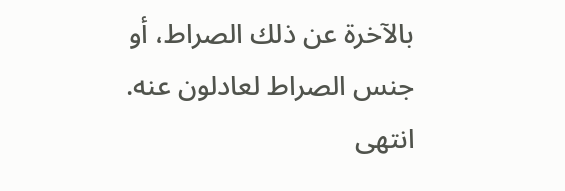بالآخرة عن ذلك الصراط، أو جنس الصراط لعادلون عنه. انتهى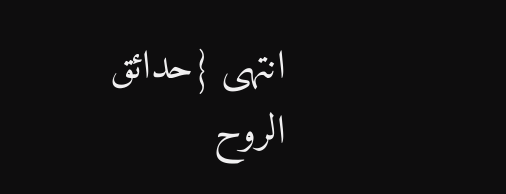انتهى {حدائق الروح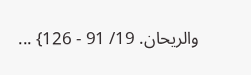والريحان. 19/ 91 - 126} ...